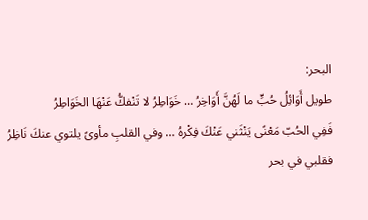البحر:
طويل أَوَائِلُ حُبٍّ ما لَهُنَّ أَوَاخِرُ … خَوَاطِرُ لا تَنْفكُّ عَنْهَا الخَوَاطِرُ
فَفِي الحُبّ مَعْنًى يَنْثَني عَنْكَ فِكْرهُ … وفي القلبِ مأوىً يلتوي عنكَ نَاظِرُ
فقلبي في بحر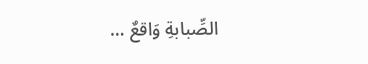الصِّبابةِ وَاقعٌ …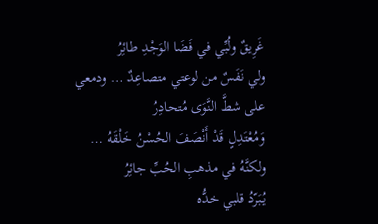غَرِيقٌ ولُبِّي في فَضَا الوَجْدِ طائِرُ
ولي نَفَسٌ من لوعتي متصاعِدٌ … ودمعي على شطَّ النَّوَى مُتحادِرُ
وَمُعْتَدِلٍ قَدْ أَنْصَفَ الحُسْنُ خَلْقَهُ … ولكنَّهُ في مذهبِ الحُبِّ جائِرُ
يُبَرّدُ قلبي خدُّه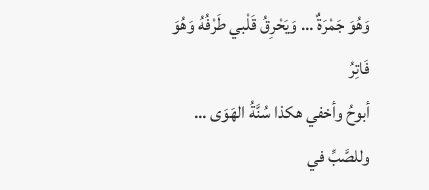وَهُوَ جَمْرَةٌ … وَيَحْرِقُ قَلْبي طَرْفُهُ وَهُوَ فَاتِرُ
أبوحُ وأخفي هكذا سُنَّةُ الهَوَى … وللصَّبِّ في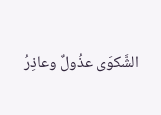الشَّكوَى عذُولٌ وعاذِرُ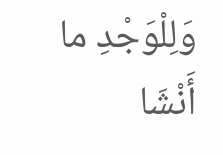وَلِلْوَجْدِ ما أَنْشَا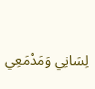لِسَانِي وَمَدْمَعِي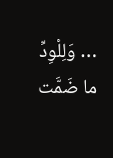… وَلِلْوِدِّ ما ضَمَّت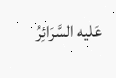عَليه السَّرَائِرُ